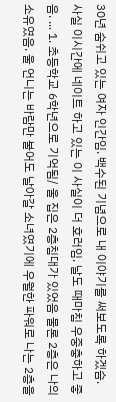30년 숨쉬고 있는 여자 인간임. 백수된 기념으로 내 이야기를 써보도록 하겠슴. 사실 이시간에 네이트 하고 있는 이 사실이 더 호러임. 날도 때마침 우중충하고 좋음. ... 1. 초등학교 6학년으로 기억됨/ 울 집은 2층침대가 있었음 물론 2층은 나의 소유였음. 울 언니는 바람만 불어도 날아갈 소녀였기에 우월한 파워로 나는 2층을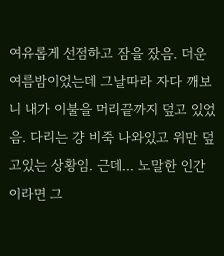여유롭게 선점하고 잠을 잤음. 더운 여름밤이었는데 그날따라 자다 깨보니 내가 이불을 머리끝까지 덮고 있었음. 다리는 걍 비죽 나와있고 위만 덮고있는 상황임. 근데... 노말한 인간이라면 그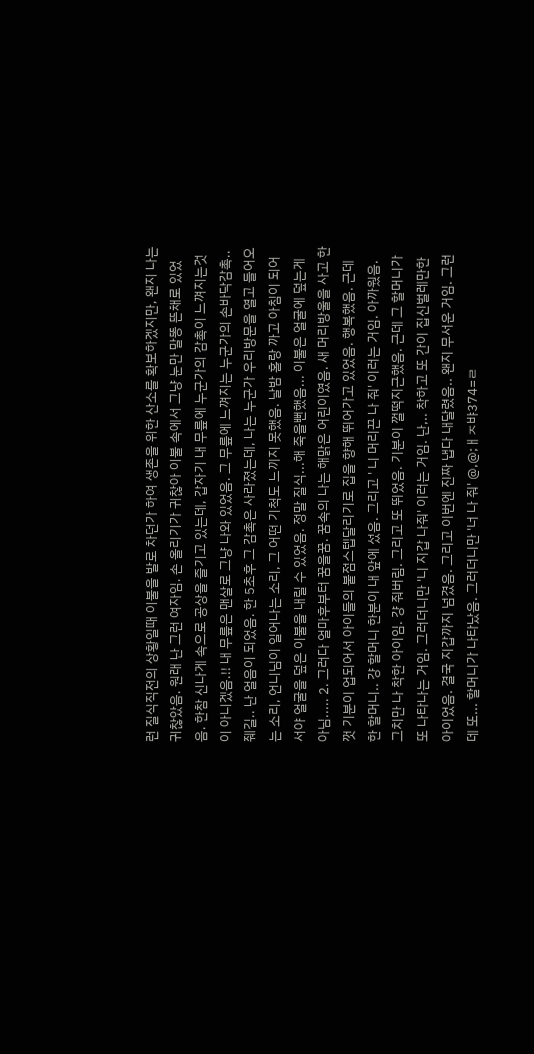런 질식직전의 상황일때 이불을 발로 차던가 하여 생존을 위한 산소를 확보하겠지만, 왠지 나는 귀찮았음. 원래 난 그런 여자임. 손 올리기가 귀찮아 이불 속에서 그냥 눈만 말똥 뜬채로 있었음. 한참 신나게 속으로 공상을 즐기고 있는데, 갑자기 내 무릎에 누군가의 감촉이 느껴지는것이 아니겠음.!! 내 무릎은 맨살로 그냥 나와 있었음. 그 무릎에 느껴지는 누군가의 손바닥감촉.. 줴길.. 난 얼음이 되었음. 한 5초후 그 감촉은 사라졌는데, 나는 누군가 우리방문을 열고 들어오는 소리, 언니님이 일어나는 소리, 그 어떤 기척도 느끼지 못했음. 날밤 홀랑 까고 아침이 되어서야 얼굴을 덮은 이불을 내릴 수 있었음. 정말 질식...해 죽을뻔했음... 이불은 얼굴에 덮는게 아님..... 2. 그러다 얼마후부터 꿈을꿈. 꿈속의 나는 해맑은 어린이였음. 새 머리방울을 사고 한껏 기분이 업되어서 아이들의 붙점스텝달리기로 집을 향해 뛰어가고 있었음. 행복했음. 근데 한 할머니.. 걍 할머니 한분이 내 앞에 섰음. 그리고 ' 니 머리끈 나 줘' 이러는 거임. 아까웠음. 그치만 나 착한 아이임. 걍 줘버림. 그리고 또 뛰었음. 기분이 껄떡지근했음. 근데 그 할머니가 또 나타나는 거임. 그러더니만 '니 지갑 나줘' 이러는 거임. 난,.. 착하고 또 간이 집신벌레만한 아이었음. 결국 지갑까지 넘겼음. 그리고 이번엔 진짜 냅다 내달렸음.. 왠지 무서운 거임. 그런데 또... 할머니가 나타났음. 그러더니만 '너 나 줘' @,@;ㅐㅈ뱌374=ㄹ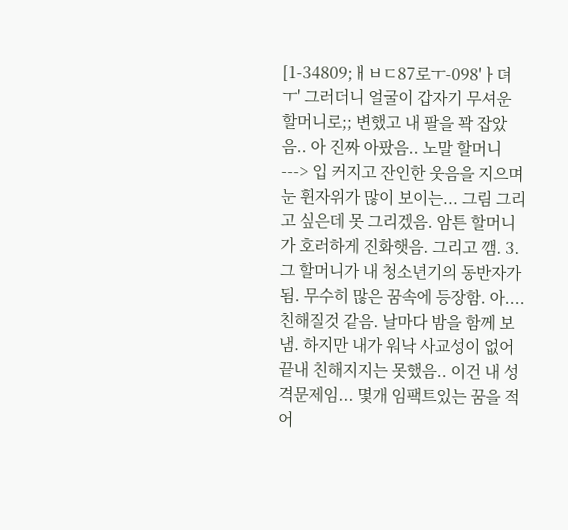[1-34809;ㅐㅂㄷ87로ㅜ-098'ㅏ뎌ㅜ' 그러더니 얼굴이 갑자기 무셔운 할머니로;; 변했고 내 팔을 꽉 잡았음.. 아 진짜 아팠음.. 노말 할머니---> 입 커지고 잔인한 웃음을 지으며 눈 휜자위가 많이 보이는... 그림 그리고 싶은데 못 그리겠음. 암튼 할머니가 호러하게 진화햇음. 그리고 깸. 3. 그 할머니가 내 청소년기의 동반자가 됨. 무수히 많은 꿈속에 등장함. 아.... 친해질것 같음. 날마다 밤을 함께 보냄. 하지만 내가 워낙 사교성이 없어 끝내 친해지지는 못했음.. 이건 내 성격문제임... 몇개 임팩트있는 꿈을 적어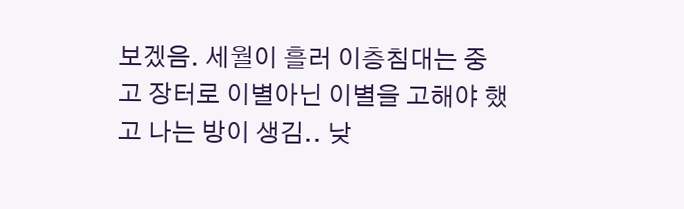보겠음. 세월이 흘러 이층침대는 중고 장터로 이별아닌 이별을 고해야 했고 나는 방이 생김.. 낮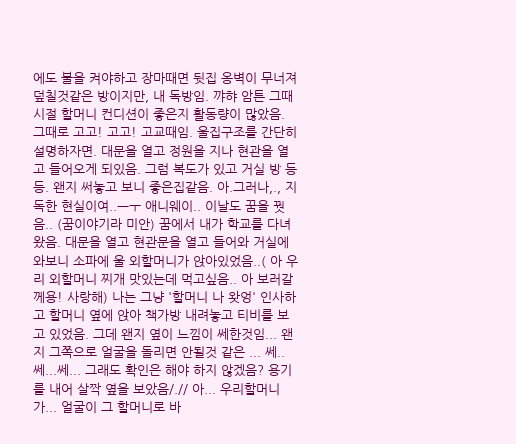에도 불을 켜야하고 장마때면 뒷집 옹벽이 무너져 덮칠것같은 방이지만, 내 독방임. 꺄햐 암튼 그때 시절 할머니 컨디션이 좋은지 활동량이 많았음. 그때로 고고! 고고! 고교때임. 울집구조를 간단히 설명하자면. 대문을 열고 정원을 지나 현관을 열고 들어오게 되있음. 그럼 복도가 있고 거실 방 등등. 왠지 써놓고 보니 좋은집같음. 아.그러나,., 지독한 현실이여..ㅡㅜ 애니웨이.. 이날도 꿈을 꿧음.. (꿈이야기라 미안) 꿈에서 내가 학교를 다녀왔음. 대문을 열고 현관문을 열고 들어와 거실에 와보니 소파에 울 외할머니가 앉아있었음..( 아 우리 외할머니 찌개 맛있는데 먹고싶음.. 아 보러갈께용! 사랑해) 나는 그냥 '할머니 나 왓엉' 인사하고 할머니 옆에 앉아 책가방 내려놓고 티비를 보고 있었음. 그데 왠지 옆이 느낌이 쎄한것임... 왠지 그쪽으로 얼굴을 돌리면 안될것 같은 ... 쎄..쎄...쎄... 그래도 확인은 해야 하지 않겠음? 용기를 내어 살짝 옆을 보았음/.// 아... 우리할머니가... 얼굴이 그 할머니로 바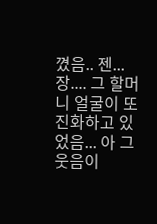꼈음.. 젠...장.... 그 할머니 얼굴이 또 진화하고 있었음... 아 그 웃음이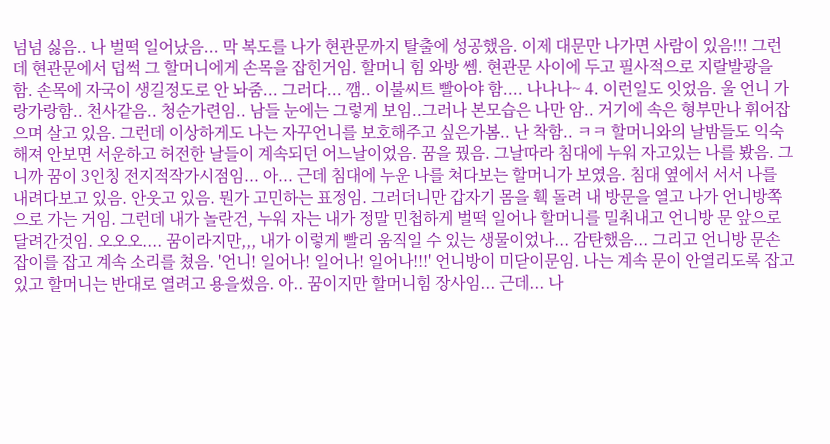넘넘 싫음.. 나 벌떡 일어났음... 막 복도를 나가 현관문까지 탈출에 성공했음. 이제 대문만 나가면 사람이 있음!!! 그런데 현관문에서 덥썩 그 할머니에게 손목을 잡힌거임. 할머니 힘 와방 쎔. 현관문 사이에 두고 필사적으로 지랄발광을 함. 손목에 자국이 생길정도로 안 놔줌... 그러다... 깸.. 이불씨트 빨아야 함.... 나나나~ 4. 이런일도 잇었음. 울 언니 가랑가랑함.. 천사같음.. 청순가련임.. 남들 눈에는 그렇게 보임..그러나 본모습은 나만 암.. 거기에 속은 형부만나 휘어잡으며 살고 있음. 그런데 이상하게도 나는 자꾸언니를 보호해주고 싶은가봄.. 난 착함.. ㅋㅋ 할머니와의 날밤들도 익숙해져 안보면 서운하고 허전한 날들이 계속되던 어느날이었음. 꿈을 꿨음. 그날따라 침대에 누워 자고있는 나를 봤음. 그니까 꿈이 3인칭 전지적작가시점임... 아... 근데 침대에 누운 나를 쳐다보는 할머니가 보였음. 침대 옆에서 서서 나를 내려다보고 있음. 안웃고 있음. 뭔가 고민하는 표정임. 그러더니만 갑자기 몸을 훽 돌려 내 방문을 열고 나가 언니방쪽으로 가는 거임. 그런데 내가 놀란건, 누워 자는 내가 정말 민첩하게 벌떡 일어나 할머니를 밀춰내고 언니방 문 앞으로 달려간것임. 오오오.... 꿈이라지만,,, 내가 이렇게 빨리 움직일 수 있는 생물이었나... 감탄했음... 그리고 언니방 문손잡이를 잡고 계속 소리를 쳤음. '언니! 일어나! 일어나! 일어나!!!' 언니방이 미닫이문임. 나는 계속 문이 안열리도록 잡고있고 할머니는 반대로 열려고 용을썼음. 아.. 꿈이지만 할머니힘 장사임... 근데... 나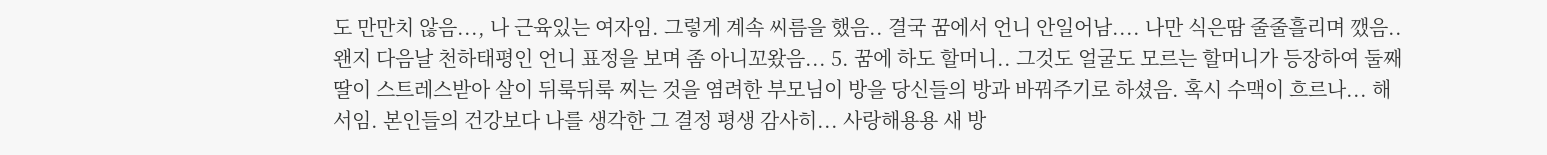도 만만치 않음..., 나 근육있는 여자임. 그렇게 계속 씨름을 했음.. 결국 꿈에서 언니 안일어남.... 나만 식은땀 줄줄흘리며 깼음.. 왠지 다음날 천하태평인 언니 표정을 보며 좀 아니꼬왔음... 5. 꿈에 하도 할머니.. 그것도 얼굴도 모르는 할머니가 등장하여 둘째딸이 스트레스받아 살이 뒤룩뒤룩 찌는 것을 염려한 부모님이 방을 당신들의 방과 바꿔주기로 하셨음. 혹시 수맥이 흐르나... 해서임. 본인들의 건강보다 나를 생각한 그 결정 평생 감사히... 사랑해용용 새 방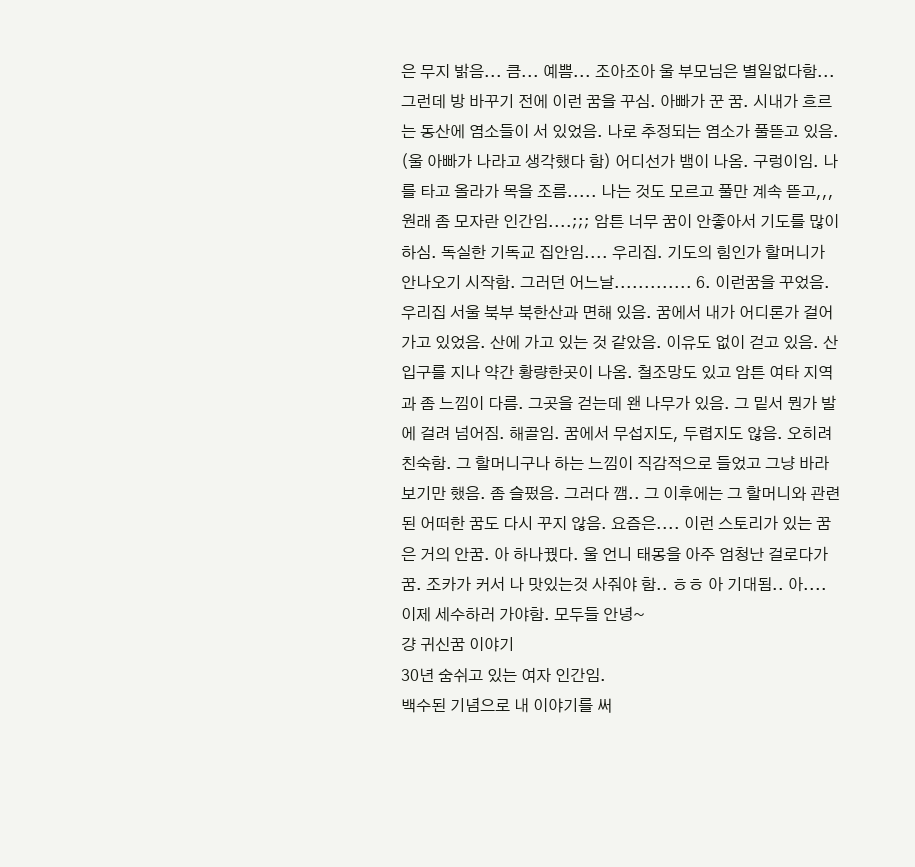은 무지 밝음... 큼... 예쁨... 조아조아 울 부모님은 별일없다함... 그런데 방 바꾸기 전에 이런 꿈을 꾸심. 아빠가 꾼 꿈. 시내가 흐르는 동산에 염소들이 서 있었음. 나로 추정되는 염소가 풀뜯고 있음. (울 아빠가 나라고 생각했다 함) 어디선가 뱀이 나옴. 구렁이임. 나를 타고 올라가 목을 조름..... 나는 것도 모르고 풀만 계속 뜯고,,, 원래 좀 모자란 인간임....;;; 암튼 너무 꿈이 안좋아서 기도를 많이 하심. 독실한 기독교 집안임.... 우리집. 기도의 힘인가 할머니가 안나오기 시작함. 그러던 어느날............. 6. 이런꿈을 꾸었음. 우리집 서울 북부 북한산과 면해 있음. 꿈에서 내가 어디론가 걸어가고 있었음. 산에 가고 있는 것 같았음. 이유도 없이 걷고 있음. 산 입구를 지나 약간 황량한곳이 나옴. 철조망도 있고 암튼 여타 지역과 좀 느낌이 다름. 그곳을 걷는데 왠 나무가 있음. 그 밑서 뭔가 발에 걸려 넘어짐. 해골임. 꿈에서 무섭지도, 두렵지도 않음. 오히려 친숙함. 그 할머니구나 하는 느낌이 직감적으로 들었고 그냥 바라보기만 했음. 좀 슬펐음. 그러다 깸.. 그 이후에는 그 할머니와 관련된 어떠한 꿈도 다시 꾸지 않음. 요즘은.... 이런 스토리가 있는 꿈은 거의 안꿈. 아 하나꿨다. 울 언니 태몽을 아주 엄청난 걸로다가 꿈. 조카가 커서 나 맛있는것 사줘야 함.. ㅎㅎ 아 기대됨.. 아.... 이제 세수하러 가야함. 모두들 안녕~
걍 귀신꿈 이야기
30년 숨쉬고 있는 여자 인간임.
백수된 기념으로 내 이야기를 써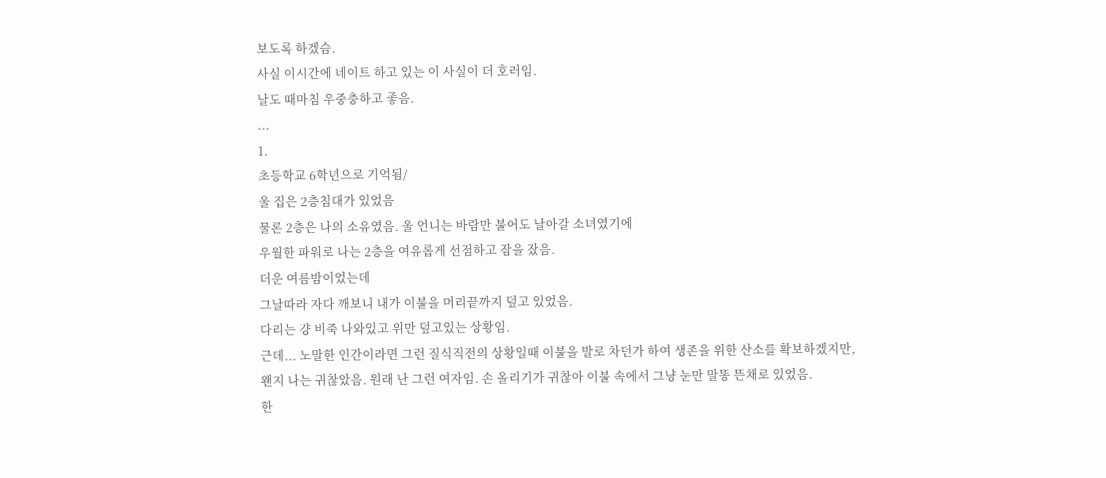보도록 하겠슴.
사실 이시간에 네이트 하고 있는 이 사실이 더 호러임.
날도 때마침 우중충하고 좋음.
...
1.
초등학교 6학년으로 기억됨/
울 집은 2층침대가 있었음
물론 2층은 나의 소유였음. 울 언니는 바람만 불어도 날아갈 소녀였기에
우월한 파워로 나는 2층을 여유롭게 선점하고 잠을 잤음.
더운 여름밤이었는데
그날따라 자다 깨보니 내가 이불을 머리끝까지 덮고 있었음.
다리는 걍 비죽 나와있고 위만 덮고있는 상황임.
근데... 노말한 인간이라면 그런 질식직전의 상황일때 이불을 발로 차던가 하여 생존을 위한 산소를 확보하겠지만,
왠지 나는 귀찮았음. 원래 난 그런 여자임. 손 올리기가 귀찮아 이불 속에서 그냥 눈만 말똥 뜬채로 있었음.
한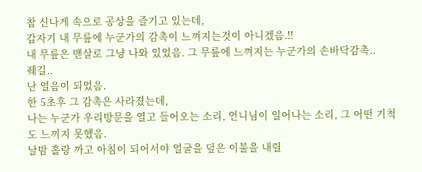참 신나게 속으로 공상을 즐기고 있는데,
갑자기 내 무릎에 누군가의 감촉이 느껴지는것이 아니겠음.!!
내 무릎은 맨살로 그냥 나와 있었음. 그 무릎에 느껴지는 누군가의 손바닥감촉..
줴길..
난 얼음이 되었음.
한 5초후 그 감촉은 사라졌는데,
나는 누군가 우리방문을 열고 들어오는 소리, 언니님이 일어나는 소리, 그 어떤 기척도 느끼지 못했음.
날밤 홀랑 까고 아침이 되어서야 얼굴을 덮은 이불을 내릴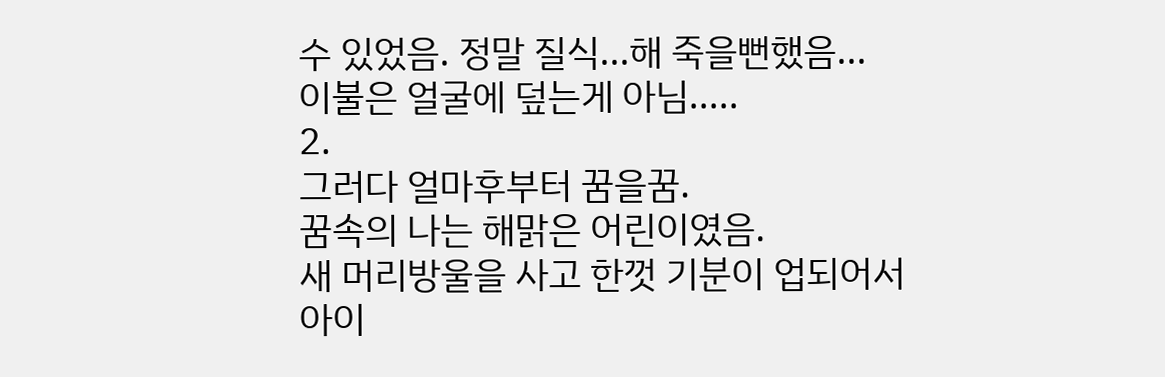수 있었음. 정말 질식...해 죽을뻔했음...
이불은 얼굴에 덮는게 아님.....
2.
그러다 얼마후부터 꿈을꿈.
꿈속의 나는 해맑은 어린이였음.
새 머리방울을 사고 한껏 기분이 업되어서
아이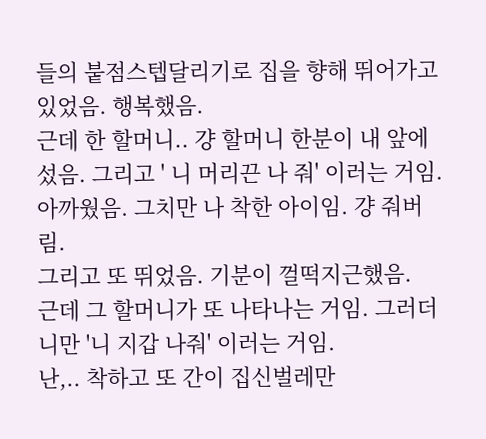들의 붙점스텝달리기로 집을 향해 뛰어가고 있었음. 행복했음.
근데 한 할머니.. 걍 할머니 한분이 내 앞에 섰음. 그리고 ' 니 머리끈 나 줘' 이러는 거임.
아까웠음. 그치만 나 착한 아이임. 걍 줘버림.
그리고 또 뛰었음. 기분이 껄떡지근했음.
근데 그 할머니가 또 나타나는 거임. 그러더니만 '니 지갑 나줘' 이러는 거임.
난,.. 착하고 또 간이 집신벌레만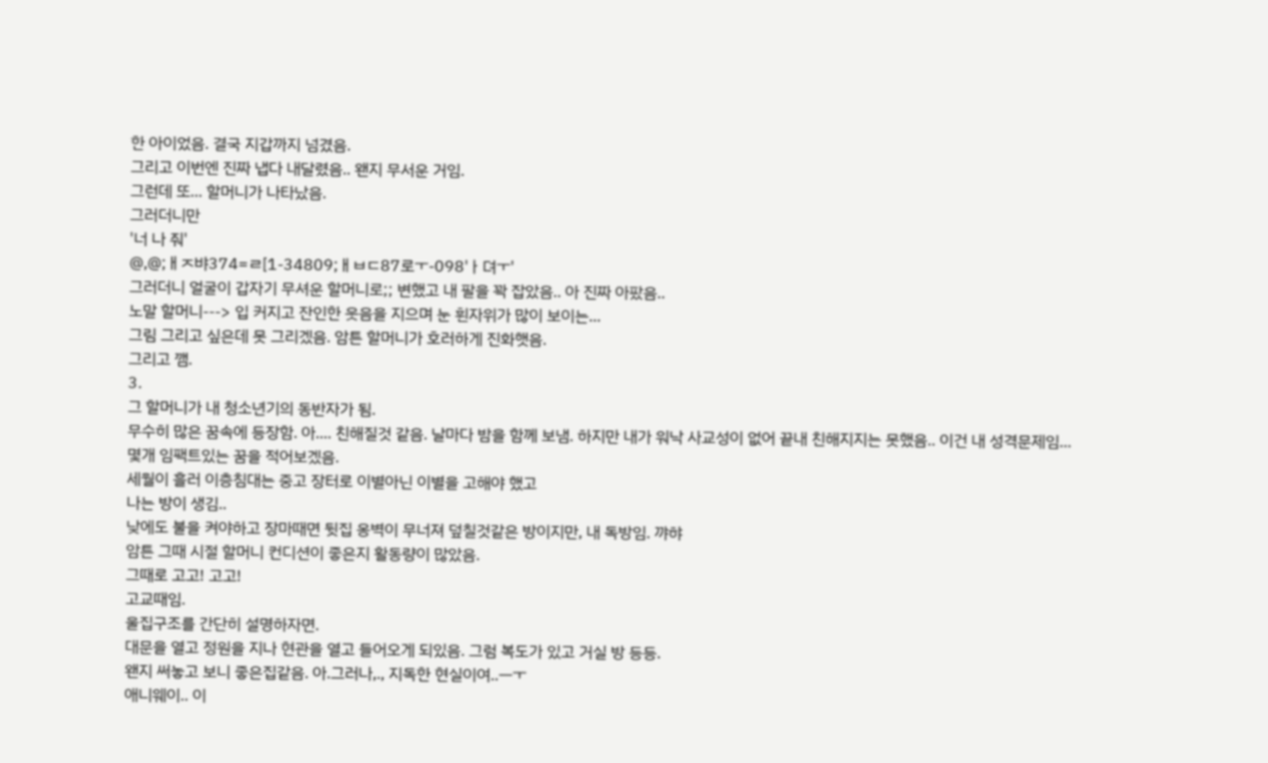한 아이었음. 결국 지갑까지 넘겼음.
그리고 이번엔 진짜 냅다 내달렸음.. 왠지 무서운 거임.
그런데 또... 할머니가 나타났음.
그러더니만
'너 나 줘'
@,@;ㅐㅈ뱌374=ㄹ[1-34809;ㅐㅂㄷ87로ㅜ-098'ㅏ뎌ㅜ'
그러더니 얼굴이 갑자기 무셔운 할머니로;; 변했고 내 팔을 꽉 잡았음.. 아 진짜 아팠음..
노말 할머니---> 입 커지고 잔인한 웃음을 지으며 눈 휜자위가 많이 보이는...
그림 그리고 싶은데 못 그리겠음. 암튼 할머니가 호러하게 진화햇음.
그리고 깸.
3.
그 할머니가 내 청소년기의 동반자가 됨.
무수히 많은 꿈속에 등장함. 아.... 친해질것 같음. 날마다 밤을 함께 보냄. 하지만 내가 워낙 사교성이 없어 끝내 친해지지는 못했음.. 이건 내 성격문제임...
몇개 임팩트있는 꿈을 적어보겠음.
세월이 흘러 이층침대는 중고 장터로 이별아닌 이별을 고해야 했고
나는 방이 생김..
낮에도 불을 켜야하고 장마때면 뒷집 옹벽이 무너져 덮칠것같은 방이지만, 내 독방임. 꺄햐
암튼 그때 시절 할머니 컨디션이 좋은지 활동량이 많았음.
그때로 고고! 고고!
고교때임.
울집구조를 간단히 설명하자면.
대문을 열고 정원을 지나 현관을 열고 들어오게 되있음. 그럼 복도가 있고 거실 방 등등.
왠지 써놓고 보니 좋은집같음. 아.그러나,., 지독한 현실이여..ㅡㅜ
애니웨이.. 이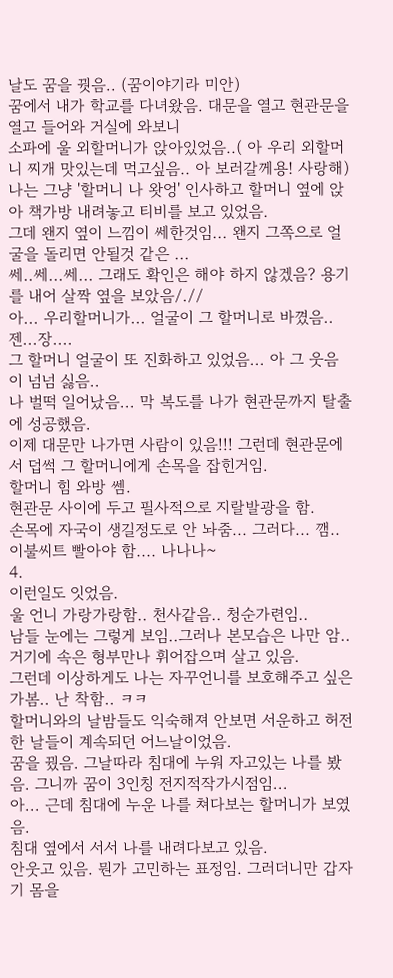날도 꿈을 꿧음.. (꿈이야기라 미안)
꿈에서 내가 학교를 다녀왔음. 대문을 열고 현관문을 열고 들어와 거실에 와보니
소파에 울 외할머니가 앉아있었음..( 아 우리 외할머니 찌개 맛있는데 먹고싶음.. 아 보러갈께용! 사랑해)
나는 그냥 '할머니 나 왓엉' 인사하고 할머니 옆에 앉아 책가방 내려놓고 티비를 보고 있었음.
그데 왠지 옆이 느낌이 쎄한것임... 왠지 그쪽으로 얼굴을 돌리면 안될것 같은 ...
쎄..쎄...쎄... 그래도 확인은 해야 하지 않겠음? 용기를 내어 살짝 옆을 보았음/.//
아... 우리할머니가... 얼굴이 그 할머니로 바꼈음.. 젠...장....
그 할머니 얼굴이 또 진화하고 있었음... 아 그 웃음이 넘넘 싫음..
나 벌떡 일어났음... 막 복도를 나가 현관문까지 탈출에 성공했음.
이제 대문만 나가면 사람이 있음!!! 그런데 현관문에서 덥썩 그 할머니에게 손목을 잡힌거임.
할머니 힘 와방 쎔.
현관문 사이에 두고 필사적으로 지랄발광을 함.
손목에 자국이 생길정도로 안 놔줌... 그러다... 깸..
이불씨트 빨아야 함.... 나나나~
4.
이런일도 잇었음.
울 언니 가랑가랑함.. 천사같음.. 청순가련임..
남들 눈에는 그렇게 보임..그러나 본모습은 나만 암..
거기에 속은 형부만나 휘어잡으며 살고 있음.
그런데 이상하게도 나는 자꾸언니를 보호해주고 싶은가봄.. 난 착함.. ㅋㅋ
할머니와의 날밤들도 익숙해져 안보면 서운하고 허전한 날들이 계속되던 어느날이었음.
꿈을 꿨음. 그날따라 침대에 누워 자고있는 나를 봤음. 그니까 꿈이 3인칭 전지적작가시점임...
아... 근데 침대에 누운 나를 쳐다보는 할머니가 보였음.
침대 옆에서 서서 나를 내려다보고 있음.
안웃고 있음. 뭔가 고민하는 표정임. 그러더니만 갑자기 몸을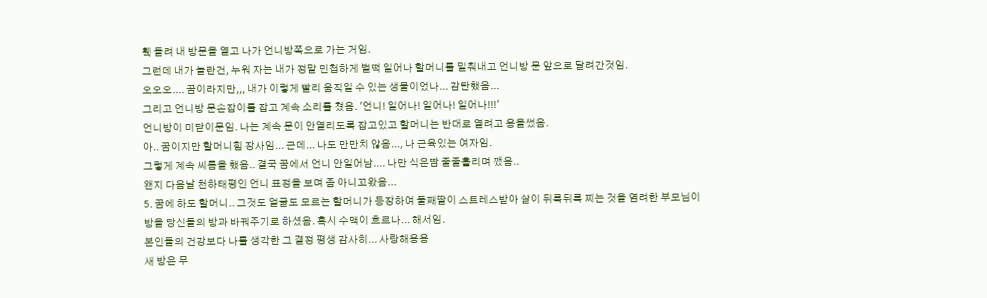훽 돌려 내 방문을 열고 나가 언니방쪽으로 가는 거임.
그런데 내가 놀란건, 누워 자는 내가 정말 민첩하게 벌떡 일어나 할머니를 밀춰내고 언니방 문 앞으로 달려간것임.
오오오.... 꿈이라지만,,, 내가 이렇게 빨리 움직일 수 있는 생물이었나... 감탄했음...
그리고 언니방 문손잡이를 잡고 계속 소리를 쳤음. '언니! 일어나! 일어나! 일어나!!!'
언니방이 미닫이문임. 나는 계속 문이 안열리도록 잡고있고 할머니는 반대로 열려고 용을썼음.
아.. 꿈이지만 할머니힘 장사임... 근데... 나도 만만치 않음..., 나 근육있는 여자임.
그렇게 계속 씨름을 했음.. 결국 꿈에서 언니 안일어남.... 나만 식은땀 줄줄흘리며 깼음..
왠지 다음날 천하태평인 언니 표정을 보며 좀 아니꼬왔음...
5. 꿈에 하도 할머니.. 그것도 얼굴도 모르는 할머니가 등장하여 둘째딸이 스트레스받아 살이 뒤룩뒤룩 찌는 것을 염려한 부모님이
방을 당신들의 방과 바꿔주기로 하셨음. 혹시 수맥이 흐르나... 해서임.
본인들의 건강보다 나를 생각한 그 결정 평생 감사히... 사랑해용용
새 방은 무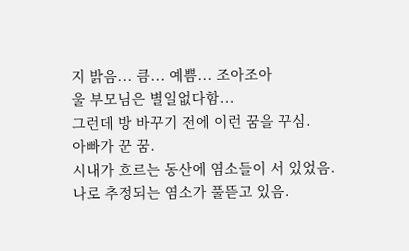지 밝음... 큼... 예쁨... 조아조아
울 부모님은 별일없다함...
그런데 방 바꾸기 전에 이런 꿈을 꾸심.
아빠가 꾼 꿈.
시내가 흐르는 동산에 염소들이 서 있었음.
나로 추정되는 염소가 풀뜯고 있음.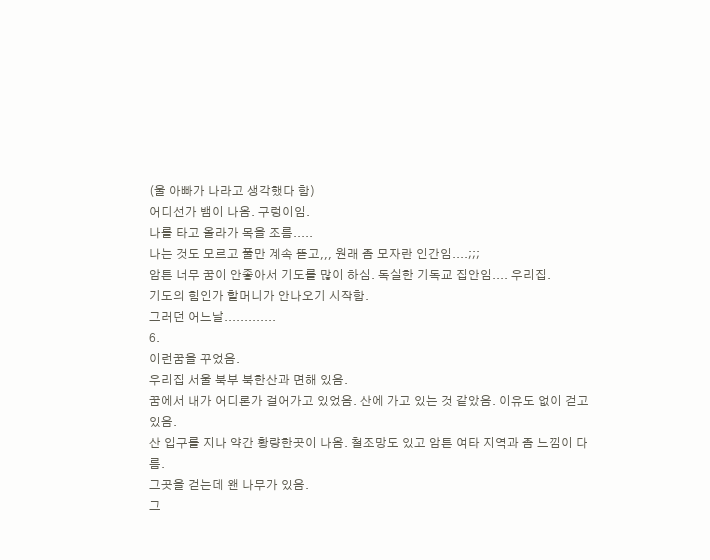(울 아빠가 나라고 생각했다 함)
어디선가 뱀이 나옴. 구렁이임.
나를 타고 올라가 목을 조름.....
나는 것도 모르고 풀만 계속 뜯고,,, 원래 좀 모자란 인간임....;;;
암튼 너무 꿈이 안좋아서 기도를 많이 하심. 독실한 기독교 집안임.... 우리집.
기도의 힘인가 할머니가 안나오기 시작함.
그러던 어느날.............
6.
이런꿈을 꾸었음.
우리집 서울 북부 북한산과 면해 있음.
꿈에서 내가 어디론가 걸어가고 있었음. 산에 가고 있는 것 같았음. 이유도 없이 걷고 있음.
산 입구를 지나 약간 황량한곳이 나옴. 철조망도 있고 암튼 여타 지역과 좀 느낌이 다름.
그곳을 걷는데 왠 나무가 있음.
그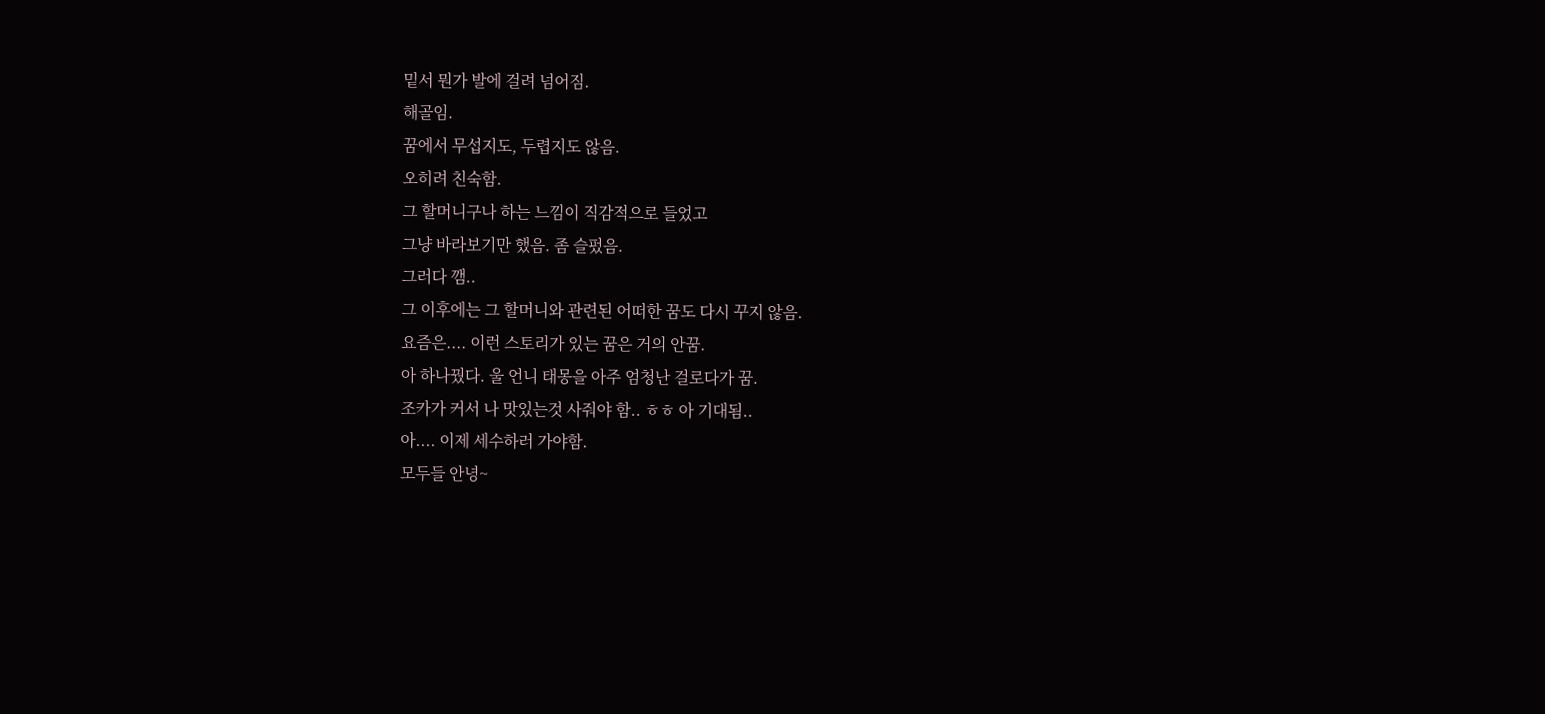밑서 뭔가 발에 걸려 넘어짐.
해골임.
꿈에서 무섭지도, 두렵지도 않음.
오히려 친숙함.
그 할머니구나 하는 느낌이 직감적으로 들었고
그냥 바라보기만 했음. 좀 슬펐음.
그러다 깸..
그 이후에는 그 할머니와 관련된 어떠한 꿈도 다시 꾸지 않음.
요즘은.... 이런 스토리가 있는 꿈은 거의 안꿈.
아 하나꿨다. 울 언니 태몽을 아주 엄청난 걸로다가 꿈.
조카가 커서 나 맛있는것 사줘야 함.. ㅎㅎ 아 기대됨..
아.... 이제 세수하러 가야함.
모두들 안녕~